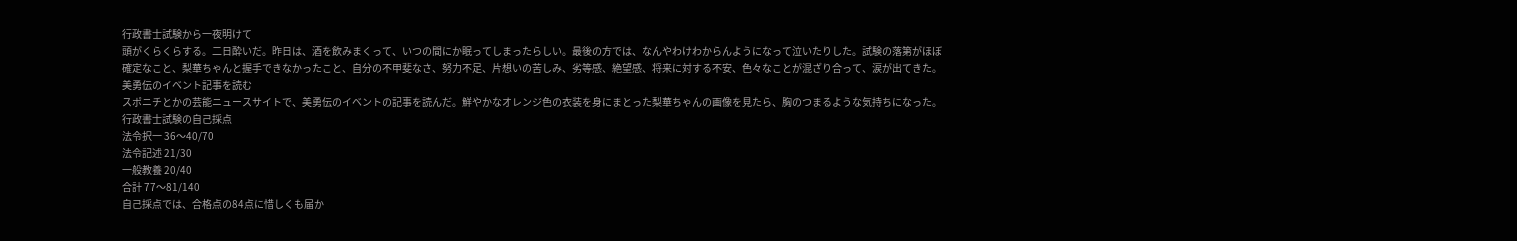行政書士試験から一夜明けて
頭がくらくらする。二日酔いだ。昨日は、酒を飲みまくって、いつの間にか眠ってしまったらしい。最後の方では、なんやわけわからんようになって泣いたりした。試験の落第がほぼ確定なこと、梨華ちゃんと握手できなかったこと、自分の不甲斐なさ、努力不足、片想いの苦しみ、劣等感、絶望感、将来に対する不安、色々なことが混ざり合って、涙が出てきた。
美勇伝のイベント記事を読む
スポニチとかの芸能ニュースサイトで、美勇伝のイベントの記事を読んだ。鮮やかなオレンジ色の衣装を身にまとった梨華ちゃんの画像を見たら、胸のつまるような気持ちになった。
行政書士試験の自己採点
法令択一 36〜40/70
法令記述 21/30
一般教養 20/40
合計 77〜81/140
自己採点では、合格点の84点に惜しくも届か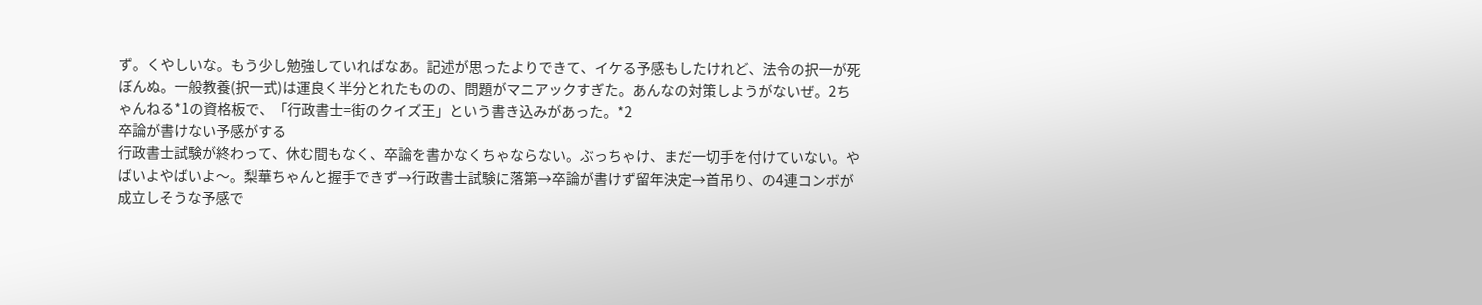ず。くやしいな。もう少し勉強していればなあ。記述が思ったよりできて、イケる予感もしたけれど、法令の択一が死ぼんぬ。一般教養(択一式)は運良く半分とれたものの、問題がマニアックすぎた。あんなの対策しようがないぜ。2ちゃんねる*1の資格板で、「行政書士=街のクイズ王」という書き込みがあった。*2
卒論が書けない予感がする
行政書士試験が終わって、休む間もなく、卒論を書かなくちゃならない。ぶっちゃけ、まだ一切手を付けていない。やばいよやばいよ〜。梨華ちゃんと握手できず→行政書士試験に落第→卒論が書けず留年決定→首吊り、の4連コンボが成立しそうな予感で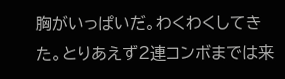胸がいっぱいだ。わくわくしてきた。とりあえず2連コンボまでは来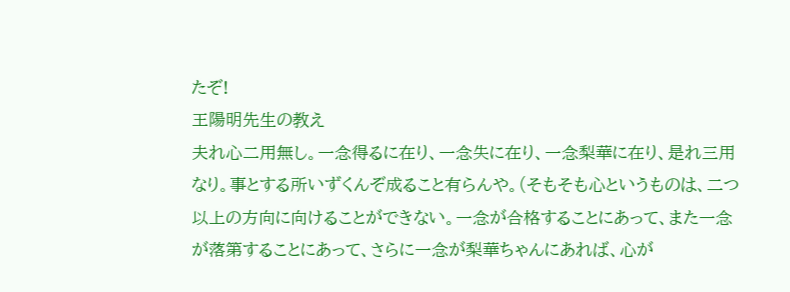たぞ!
王陽明先生の教え
夫れ心二用無し。一念得るに在り、一念失に在り、一念梨華に在り、是れ三用なり。事とする所いずくんぞ成ること有らんや。(そもそも心というものは、二つ以上の方向に向けることができない。一念が合格することにあって、また一念が落第することにあって、さらに一念が梨華ちゃんにあれば、心が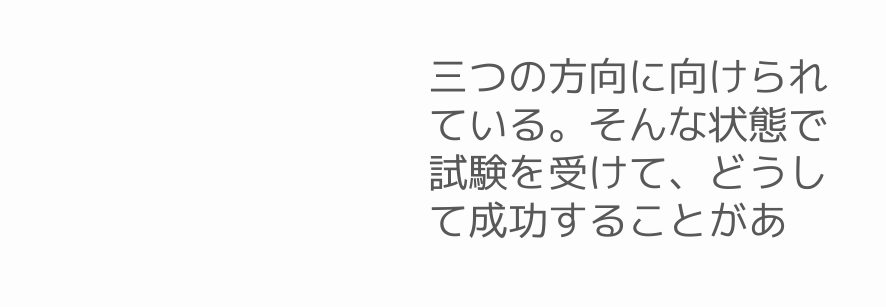三つの方向に向けられている。そんな状態で試験を受けて、どうして成功することがあ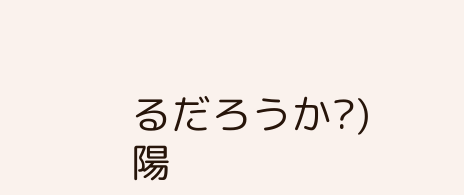るだろうか?)
陽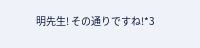明先生! その通りですね!*3